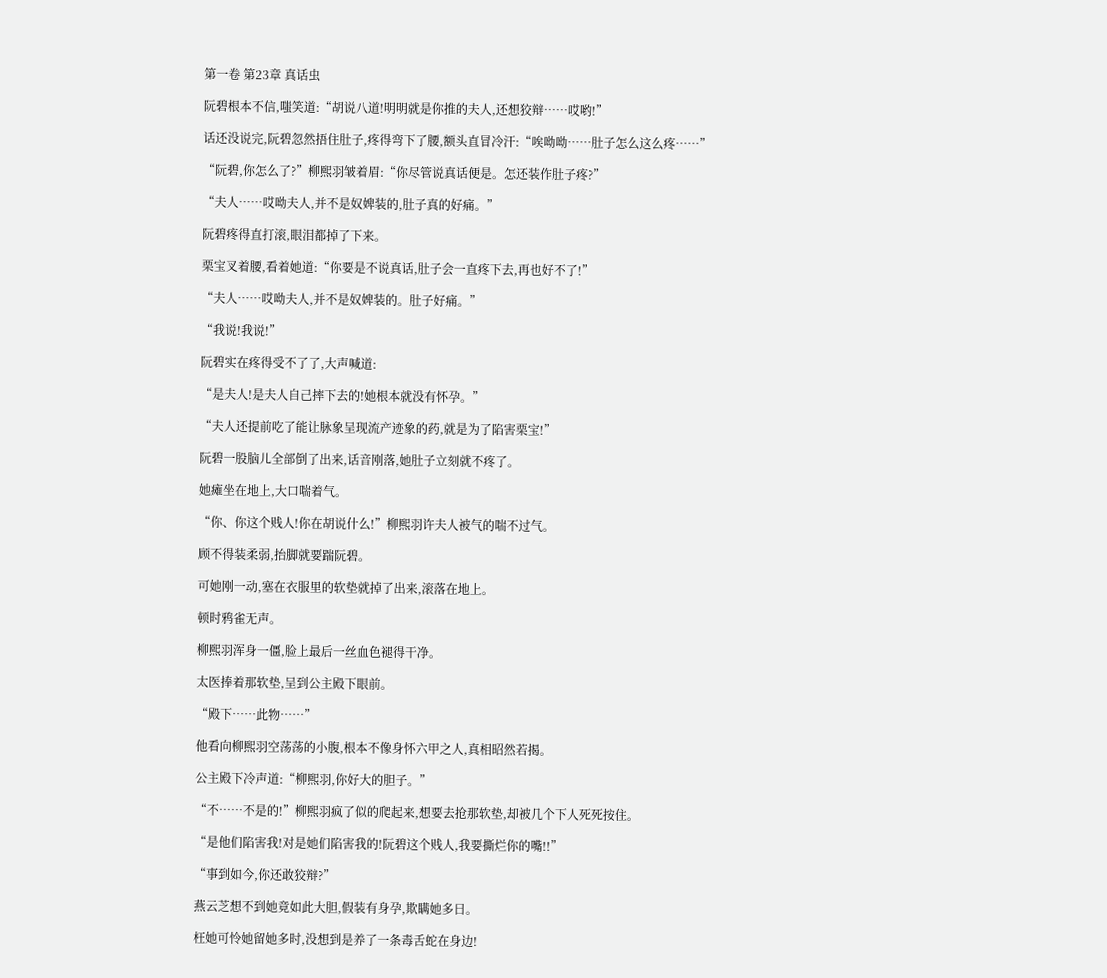第一卷 第23章 真话虫

阮碧根本不信,嗤笑道:“胡说八道!明明就是你推的夫人,还想狡辩……哎哟!”

话还没说完,阮碧忽然捂住肚子,疼得弯下了腰,额头直冒冷汗:“唉呦呦……肚子怎么这么疼……”

“阮碧,你怎么了?”柳熙羽皱着眉:“你尽管说真话便是。怎还装作肚子疼?”

“夫人……哎呦夫人,并不是奴婢装的,肚子真的好痛。”

阮碧疼得直打滚,眼泪都掉了下来。

栗宝叉着腰,看着她道:“你要是不说真话,肚子会一直疼下去,再也好不了!”

“夫人……哎呦夫人,并不是奴婢装的。肚子好痛。”

“我说!我说!”

阮碧实在疼得受不了了,大声喊道:

“是夫人!是夫人自己摔下去的!她根本就没有怀孕。”

“夫人还提前吃了能让脉象呈现流产迹象的药,就是为了陷害栗宝!”

阮碧一股脑儿全部倒了出来,话音刚落,她肚子立刻就不疼了。

她瘫坐在地上,大口喘着气。

“你、你这个贱人!你在胡说什么!”柳熙羽许夫人被气的喘不过气。

顾不得装柔弱,抬脚就要踹阮碧。

可她刚一动,塞在衣服里的软垫就掉了出来,滚落在地上。

顿时鸦雀无声。

柳熙羽浑身一僵,脸上最后一丝血色褪得干净。

太医捧着那软垫,呈到公主殿下眼前。

“殿下……此物……”

他看向柳熙羽空荡荡的小腹,根本不像身怀六甲之人,真相昭然若揭。

公主殿下冷声道:“柳熙羽,你好大的胆子。”

“不……不是的!”柳熙羽疯了似的爬起来,想要去抢那软垫,却被几个下人死死按住。

“是他们陷害我!对是她们陷害我的!阮碧这个贱人,我要撕烂你的嘴!!”

“事到如今,你还敢狡辩?”

燕云芝想不到她竟如此大胆,假装有身孕,欺瞒她多日。

枉她可怜她留她多时,没想到是养了一条毒舌蛇在身边!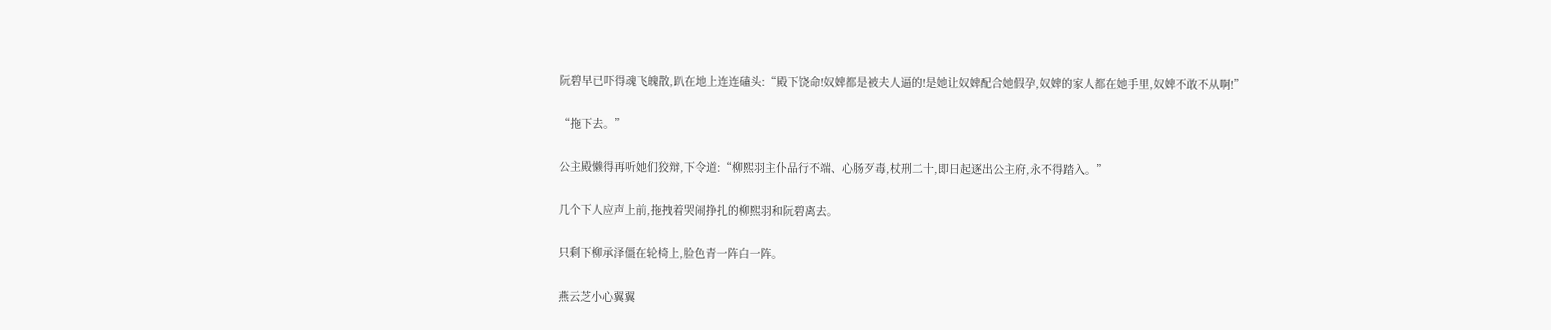阮碧早已吓得魂飞魄散,趴在地上连连磕头:“殿下饶命!奴婢都是被夫人逼的!是她让奴婢配合她假孕,奴婢的家人都在她手里,奴婢不敢不从啊!”

“拖下去。”

公主殿懒得再听她们狡辩,下令道:“柳熙羽主仆品行不端、心肠歹毒,杖刑二十,即日起逐出公主府,永不得踏入。”

几个下人应声上前,拖拽着哭闹挣扎的柳熙羽和阮碧离去。

只剩下柳承泽僵在轮椅上,脸色青一阵白一阵。

燕云芝小心翼翼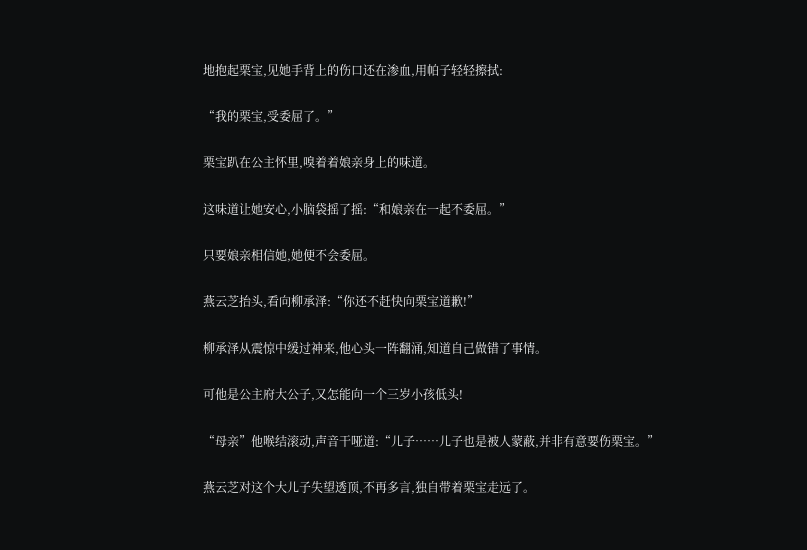地抱起栗宝,见她手背上的伤口还在渗血,用帕子轻轻擦拭:

“我的栗宝,受委屈了。”

栗宝趴在公主怀里,嗅着着娘亲身上的味道。

这味道让她安心,小脑袋摇了摇:“和娘亲在一起不委屈。”

只要娘亲相信她,她便不会委屈。

燕云芝抬头,看向柳承泽:“你还不赶快向栗宝道歉!”

柳承泽从震惊中缓过神来,他心头一阵翻涌,知道自己做错了事情。

可他是公主府大公子,又怎能向一个三岁小孩低头!

“母亲”他喉结滚动,声音干哑道:“儿子……儿子也是被人蒙蔽,并非有意要伤栗宝。”

燕云芝对这个大儿子失望透顶,不再多言,独自带着栗宝走远了。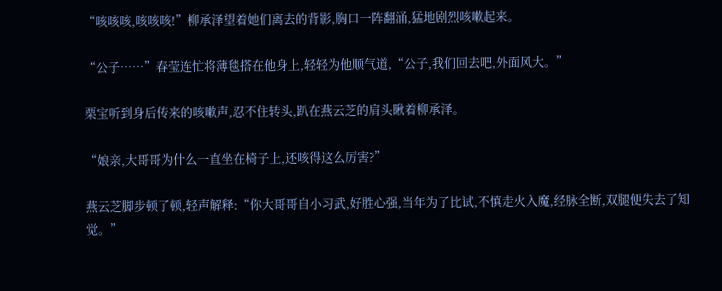“咳咳咳,咳咳咳!”柳承泽望着她们离去的背影,胸口一阵翻涌,猛地剧烈咳嗽起来。

“公子……”春莹连忙将薄毯搭在他身上,轻轻为他顺气道,“公子,我们回去吧,外面风大。”

栗宝听到身后传来的咳嗽声,忍不住转头,趴在燕云芝的肩头瞅着柳承泽。

“娘亲,大哥哥为什么一直坐在椅子上,还咳得这么厉害?”

燕云芝脚步顿了顿,轻声解释:“你大哥哥自小习武,好胜心强,当年为了比试,不慎走火入魔,经脉全断,双腿便失去了知觉。”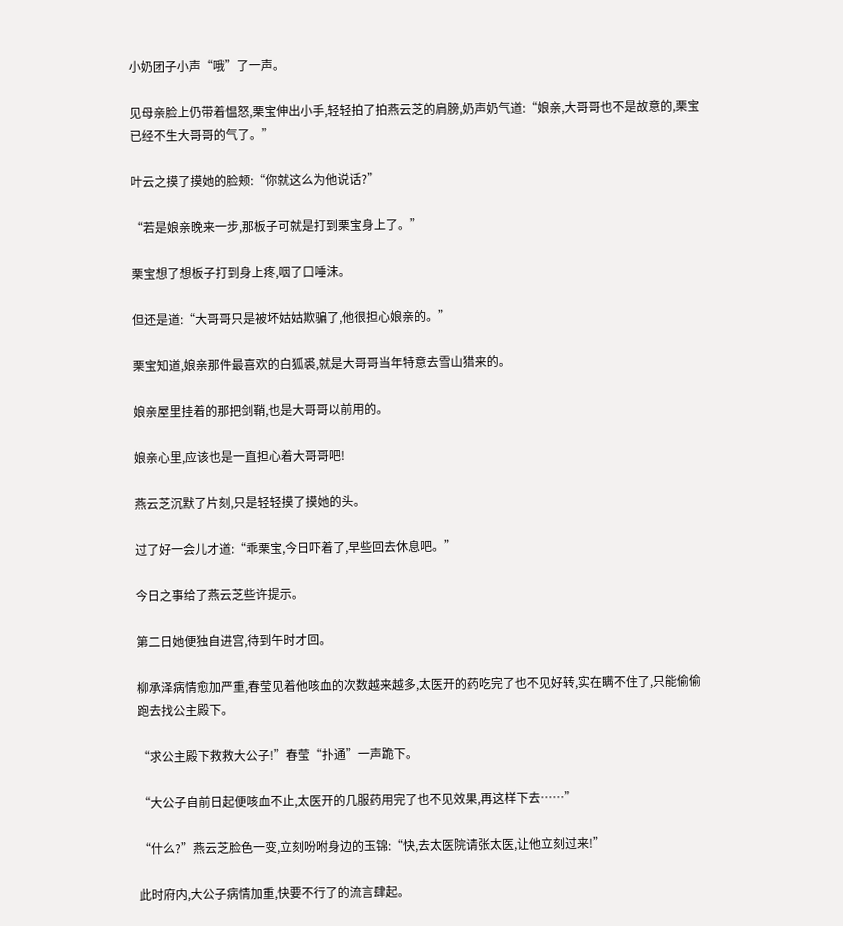小奶团子小声“哦”了一声。

见母亲脸上仍带着愠怒,栗宝伸出小手,轻轻拍了拍燕云芝的肩膀,奶声奶气道:“娘亲,大哥哥也不是故意的,栗宝已经不生大哥哥的气了。”

叶云之摸了摸她的脸颊:“你就这么为他说话?”

“若是娘亲晚来一步,那板子可就是打到栗宝身上了。”

栗宝想了想板子打到身上疼,咽了口唾沫。

但还是道:“大哥哥只是被坏姑姑欺骗了,他很担心娘亲的。”

栗宝知道,娘亲那件最喜欢的白狐裘,就是大哥哥当年特意去雪山猎来的。

娘亲屋里挂着的那把剑鞘,也是大哥哥以前用的。

娘亲心里,应该也是一直担心着大哥哥吧!

燕云芝沉默了片刻,只是轻轻摸了摸她的头。

过了好一会儿才道:“乖栗宝,今日吓着了,早些回去休息吧。”

今日之事给了燕云芝些许提示。

第二日她便独自进宫,待到午时才回。

柳承泽病情愈加严重,春莹见着他咳血的次数越来越多,太医开的药吃完了也不见好转,实在瞒不住了,只能偷偷跑去找公主殿下。

“求公主殿下救救大公子!”春莹“扑通”一声跪下。

“大公子自前日起便咳血不止,太医开的几服药用完了也不见效果,再这样下去……”

“什么?”燕云芝脸色一变,立刻吩咐身边的玉锦:“快,去太医院请张太医,让他立刻过来!”

此时府内,大公子病情加重,快要不行了的流言肆起。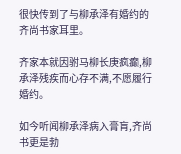很快传到了与柳承泽有婚约的齐尚书家耳里。

齐家本就因驸马柳长庚疯癫,柳承泽残疾而心存不满,不愿履行婚约。

如今听闻柳承泽病入膏肓,齐尚书更是勃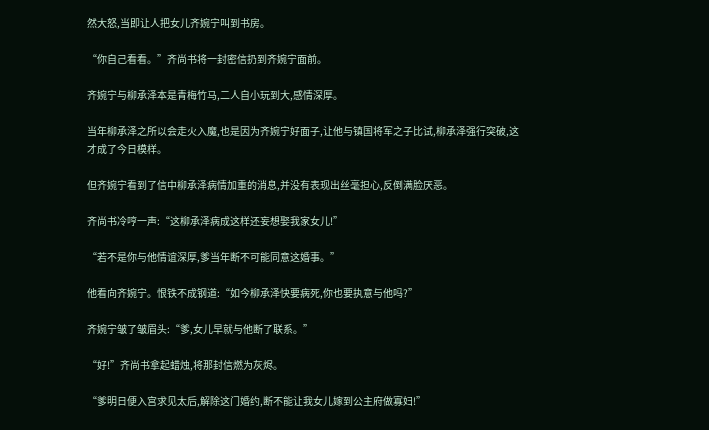然大怒,当即让人把女儿齐婉宁叫到书房。

“你自己看看。”齐尚书将一封密信扔到齐婉宁面前。

齐婉宁与柳承泽本是青梅竹马,二人自小玩到大,感情深厚。

当年柳承泽之所以会走火入魔,也是因为齐婉宁好面子,让他与镇国将军之子比试,柳承泽强行突破,这才成了今日模样。

但齐婉宁看到了信中柳承泽病情加重的消息,并没有表现出丝毫担心,反倒满脸厌恶。

齐尚书冷哼一声:“这柳承泽病成这样还妄想娶我家女儿!”

“若不是你与他情谊深厚,爹当年断不可能同意这婚事。”

他看向齐婉宁。恨铁不成钢道:“如今柳承泽快要病死,你也要执意与他吗?”

齐婉宁皱了皱眉头:“爹,女儿早就与他断了联系。”

“好!”齐尚书拿起蜡烛,将那封信燃为灰烬。

“爹明日便入宫求见太后,解除这门婚约,断不能让我女儿嫁到公主府做寡妇!”